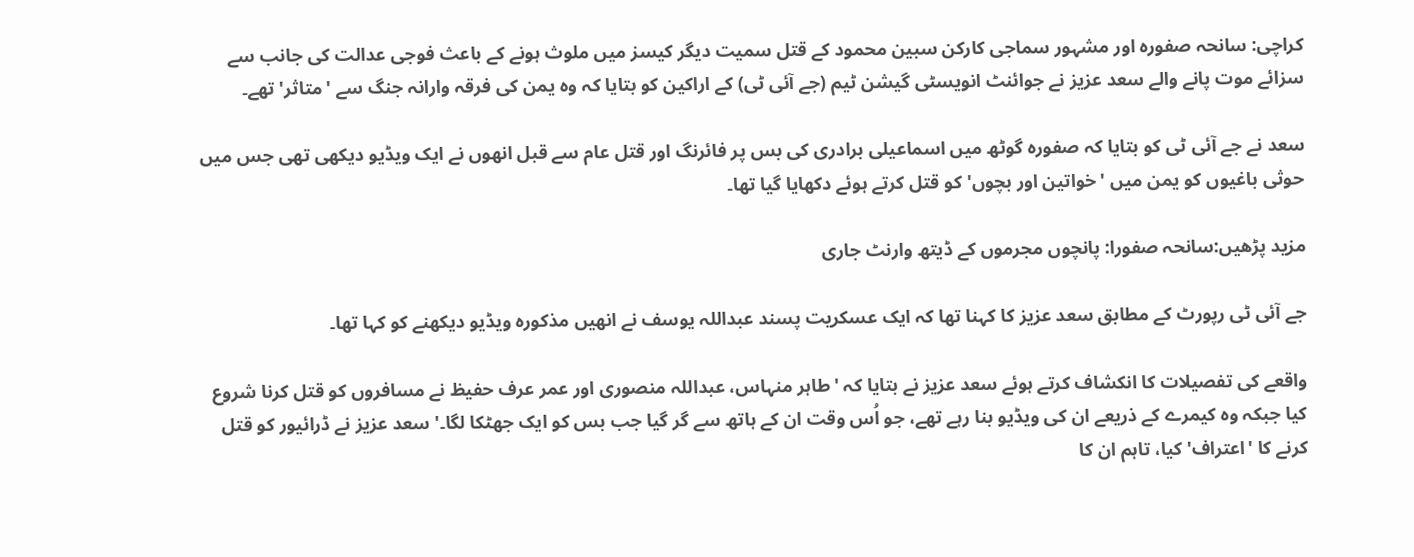کراچی: سانحہ صفورہ اور مشہور سماجی کارکن سبین محمود کے قتل سمیت دیگر کیسز میں ملوث ہونے کے باعث فوجی عدالت کی جانب سے سزائے موت پانے والے سعد عزیز نے جوائنٹ انویسٹی گیشن ٹیم (جے آئی ٹی) کے اراکین کو بتایا کہ وہ یمن کی فرقہ وارانہ جنگ سے 'متاثر' تھے۔

سعد نے جے آئی ٹی کو بتایا کہ صفورہ گوٹھ میں اسماعیلی برادری کی بس پر فائرنگ اور قتل عام سے قبل انھوں نے ایک ویڈیو دیکھی تھی جس میں حوثی باغیوں کو یمن میں 'خواتین اور بچوں' کو قتل کرتے ہوئے دکھایا گیا تھا۔

مزید پڑھیں:سانحہ صفورا: پانچوں مجرموں کے ڈیتھ وارنٹ جاری

جے آئی ٹی رپورٹ کے مطابق سعد عزیز کا کہنا تھا کہ ایک عسکریت پسند عبداللہ یوسف نے انھیں مذکورہ ویڈیو دیکھنے کو کہا تھا۔

واقعے کی تفصیلات کا انکشاف کرتے ہوئے سعد عزیز نے بتایا کہ 'طاہر منہاس، عبداللہ منصوری اور عمر عرف حفیظ نے مسافروں کو قتل کرنا شروع کیا جبکہ وہ کیمرے کے ذریعے ان کی ویڈیو بنا رہے تھے، جو اُس وقت ان کے ہاتھ سے گر گیا جب بس کو ایک جھٹکا لگا۔' سعد عزیز نے ڈرائیور کو قتل کرنے کا 'اعتراف' کیا، تاہم ان کا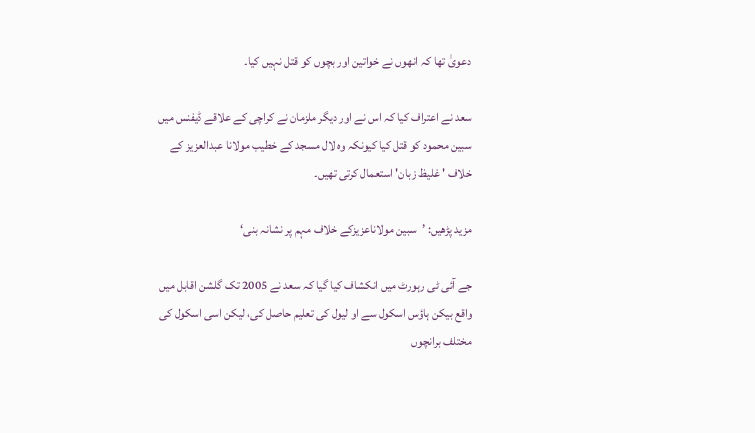دعویٰ تھا کہ انھوں نے خواتین اور بچوں کو قتل نہیں کیا۔

سعد نے اعتراف کیا کہ اس نے اور دیگر ملزمان نے کراچی کے علاقے ڈیفنس میں سبین محمود کو قتل کیا کیونکہ وہ لال مسجد کے خطیب مولانا عبدالعزیز کے خلاف ' غلیظ زبان' استعمال کرتی تھیں۔

مزید پڑھیں: ’سبین مولاناعزیزکے خلاف مہم پر نشانہ بنی‘

جے آئی ٹی رہورٹ میں انکشاف کیا گیا کہ سعد نے 2005 تک گلشن اقابل میں واقع بیکن ہاؤس اسکول سے او لیول کی تعلیم حاصل کی، لیکن اسی اسکول کی مختلف برانچوں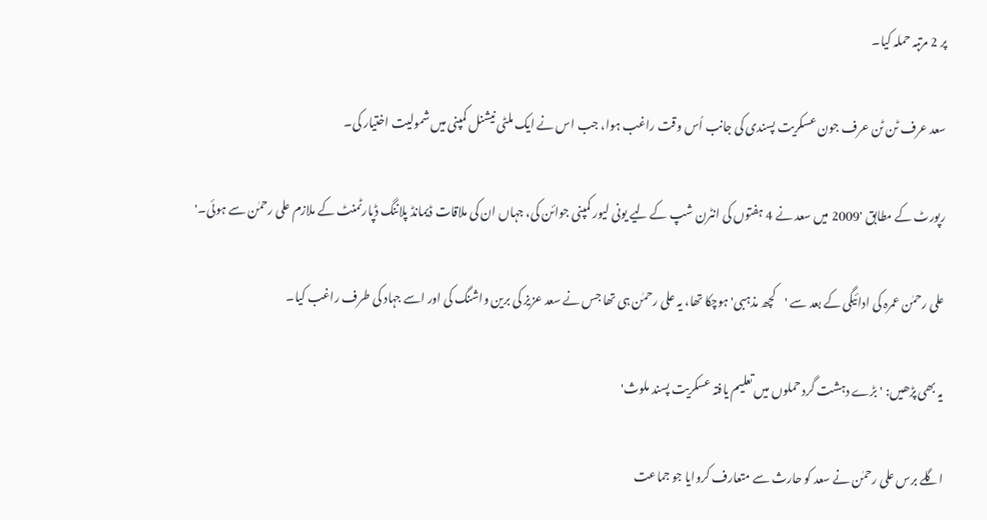پر 2 مرتبہ حملہ کیا۔

سعد عرف ٹن ٹن عرف جون عسکریت پسندی کی جانب اُس وقت راغب ہوا، جب اس نے ایک ملٹی نیشنل کمپنی میں شمولیت اختیار کی۔

رپورٹ کے مطابق '2009 میں سعد نے 4 ہفتوں کی انٹرن شپ کے لیے یونی لیور کمپنی جوائن کی، جہاں ان کی ملاقات ڈیمانڈ پلاننگ ڈپارٹمنٹ کے ملازم علی رحمٰن سے ہوئی۔'

علی رحمٰن عمرہ کی ادائیگی کے بعد سے 'کچھ مذہبی' ہوچکا تھا، یہ علی رحمٰن ہی تھا جس نے سعد عزیز کی برین واشنگ کی اور اسے جہاد کی طرف راغب کیا۔

یہ بھی پڑھیں: 'بڑے دہشت گرد حملوں میں تعلیم یافتہ عسکریت پسند ملوث'

اگلے برس علی رحمٰن نے سعد کو حارث سے متعارف کروایا جو جماعت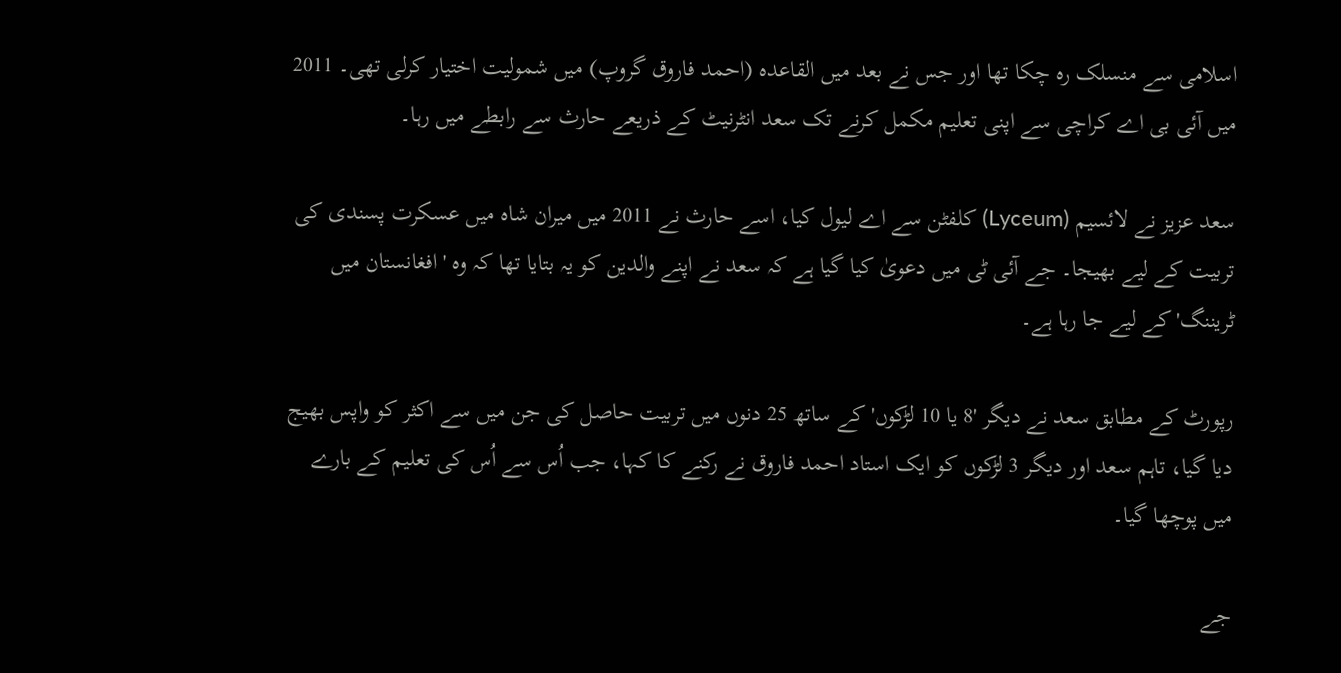اسلامی سے منسلک رہ چکا تھا اور جس نے بعد میں القاعدہ (احمد فاروق گروپ) میں شمولیت اختیار کرلی تھی۔ 2011 میں آئی بی اے کراچی سے اپنی تعلیم مکمل کرنے تک سعد انٹرنیٹ کے ذریعے حارث سے رابطے میں رہا۔

سعد عزیز نے لائسیم (Lyceum) کلفٹن سے اے لیول کیا، اسے حارث نے 2011 میں میران شاہ میں عسکرت پسندی کی تربیت کے لیے بھیجا۔ جے آئی ٹی میں دعویٰ کیا گیا ہے کہ سعد نے اپنے والدین کو یہ بتایا تھا کہ وہ 'افغانستان میں ٹریننگ' کے لیے جا رہا ہے۔

رپورٹ کے مطابق سعد نے دیگر '8 یا 10 لڑکوں' کے ساتھ 25 دنوں میں تربیت حاصل کی جن میں سے اکثر کو واپس بھیج دیا گیا، تاہم سعد اور دیگر 3 لڑکوں کو ایک استاد احمد فاروق نے رکنے کا کہا، جب اُس سے اُس کی تعلیم کے بارے میں پوچھا گیا۔

جے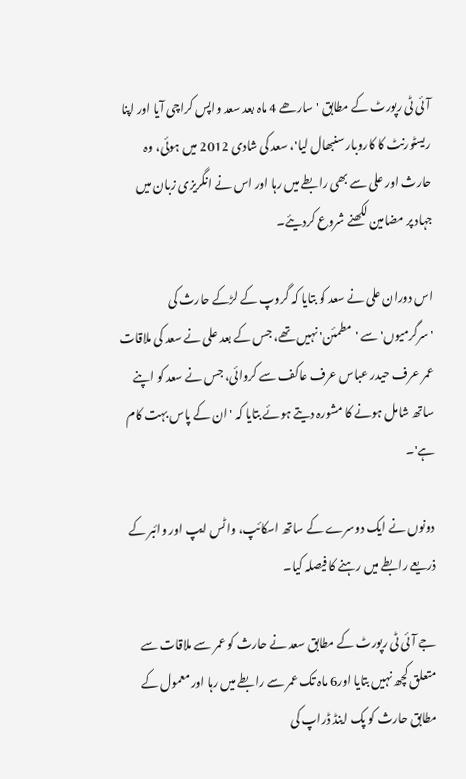آئی ٹی رپورٹ کے مطابق 'سارھے 4 ماہ بعد سعد واپس کراچی آیا اور اپنا ریسٹورنٹ کا کاروبار سنبھال لیا'، سعد کی شادی 2012 میں ہوئی، وہ حارث اور علی سے بھی رابطے میں رہا اور اس نے انگریزی زبان میں جہاد پر مضامین لکھنے شروع کردیئے۔

اس دوران علی نے سعد کو بتایا کہ گروپ کے لڑکے حارث کی 'سرگرمیوں' سے 'مطمئن' نہیں تھے، جس کے بعد علی نے سعد کی ملاقات عمر عرف حیدر عباس عرف عاکف سے کروائی، جس نے سعد کو اپنے ساتھ شامل ہونے کا مشورہ دیتے ہوئے بتایا کہ 'ان کے پاس بہت کام ہے'۔

دونوں نے ایک دوسرے کے ساتھ اسکائپ، واٹس ایپ اور وائبر کے ذریعے رابطے میں رہنے کا فیصلہ کیا۔

جے آئی ٹی رپورٹ کے مطابق سعد نے حارث کو عمر سے ملاقات سے متعلق کچھ نہیں بتایا اور6 ماہ تک عمر سے رابطے میں رہا اور معمول کے مطابق حارث کو پک اینڈ ڈراپ کی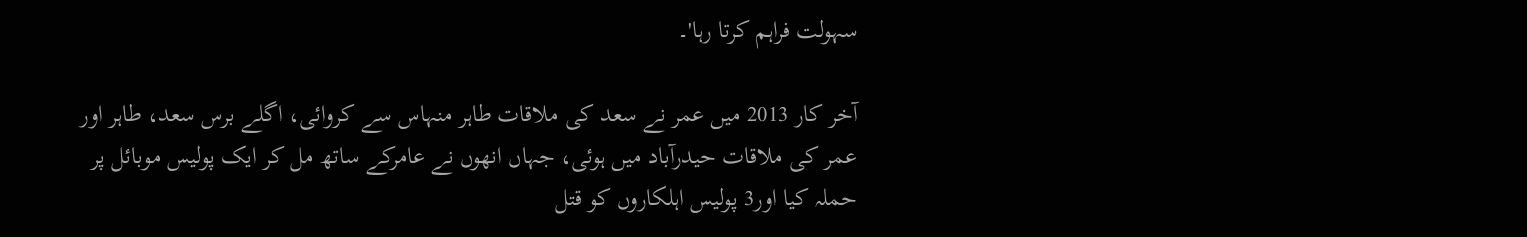سہولت فراہم کرتا رہا'۔

آخر کار 2013 میں عمر نے سعد کی ملاقات طاہر منہاس سے کروائی، اگلے برس سعد، طاہر اور عمر کی ملاقات حیدرآباد میں ہوئی، جہاں انھوں نے عامرکے ساتھ مل کر ایک پولیس موبائل پر حملہ کیا اور3 پولیس اہلکاروں کو قتل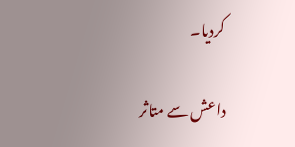کردیا۔

داعش سے متاثر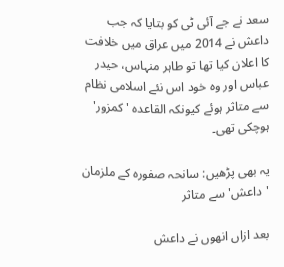سعد نے جے آئی ٹی کو بتایا کہ جب داعش نے 2014 میں عراق میں خلافت کا اعلان کیا تھا تو طاہر منہاس، حیدر عباس اور وہ خود اس نئے اسلامی نظام سے متاثر ہوئے کیونکہ القاعدہ 'کمزور' ہوچکی تھی۔

یہ بھی پڑھیں: سانحہ صفورہ کے ملزمان 'داعش' سے متاثر

بعد ازاں انھوں نے داعش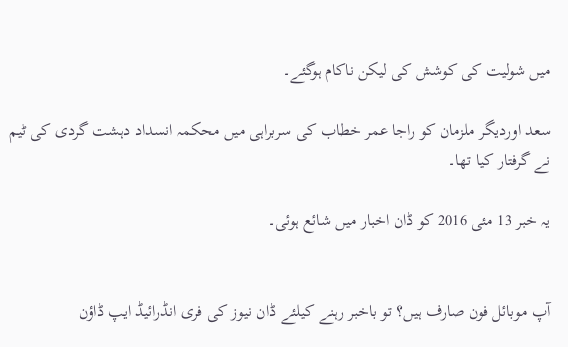میں شولیت کی کوشش کی لیکن ناکام ہوگئے۔

سعد اوردیگر ملزمان کو راجا عمر خطاب کی سربراہی میں محکمہ انسداد دہشت گردی کی ٹیم نے گرفتار کیا تھا۔

یہ خبر 13 مئی 2016 کو ڈان اخبار میں شائع ہوئی۔


آپ موبائل فون صارف ہیں؟ تو باخبر رہنے کیلئے ڈان نیوز کی فری انڈرائیڈ ایپ ڈاؤن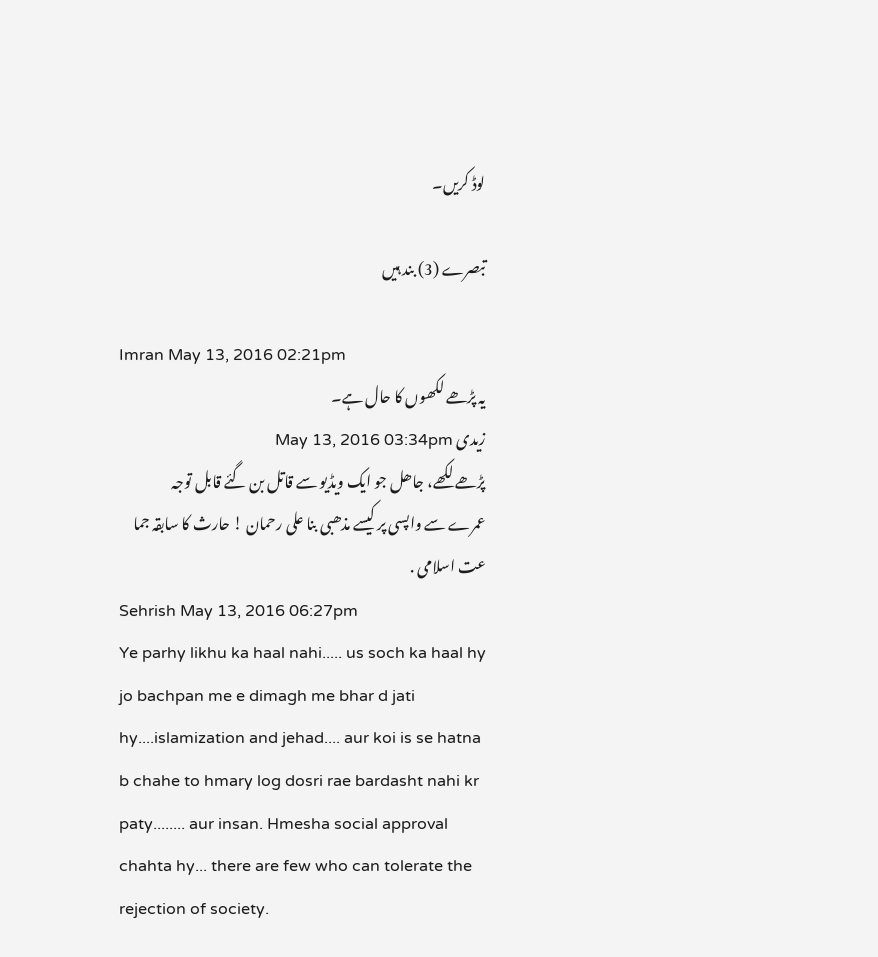لوڈ کریں۔

تبصرے (3) بند ہیں

Imran May 13, 2016 02:21pm
یہ پڑھے لکھوں کا حال ہے۔
زیدی May 13, 2016 03:34pm
پڑھے لکھے، جاھل جو ایک ویڈیو سے قاتل بن گئے قابل توجہ عمرے سے واپسی پر کیسے مذھبی بنا علی رحمان ! حارث کا سابقہ جما عت اسلامی .
Sehrish May 13, 2016 06:27pm
Ye parhy likhu ka haal nahi..... us soch ka haal hy jo bachpan me e dimagh me bhar d jati hy....islamization and jehad.... aur koi is se hatna b chahe to hmary log dosri rae bardasht nahi kr paty........ aur insan. Hmesha social approval chahta hy... there are few who can tolerate the rejection of society.